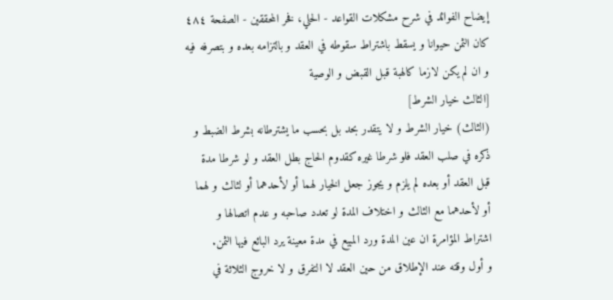إيضاح الفوائد في شرح مشكلات القواعد - الحلي، فخر المحققين - الصفحة ٤٨٤
كان الثمن حيوانا و يسقط باشتراط سقوطه في العقد و بالتزامه بعده و بتصرفه فيه و ان لم يكن لازما كالهبة قبل القبض و الوصية
[الثالث خيار الشرط]
(الثالث) خيار الشرط و لا يتقدر بحد بل بحسب ما يشترطانه بشرط الضبط و ذكره في صلب العقد فلو شرطا غيره كقدوم الحاج بطل العقد و لو شرطا مدة قبل العقد أو بعده لم يلزم و يجوز جعل الخيار لهما أو لأحدهما أو لثالث و لهما أو لأحدهما مع الثالث و اختلاف المدة لو تعدد صاحبه و عدم اتصالها و اشتراط المؤامرة ان عين المدة ورد المبيع في مدة معينة يرد البائع فيها الثمن.
و أول وقته عند الإطلاق من حين العقد لا التفرق و لا خروج الثلاثة في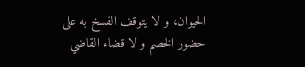الحيوان، و لا يتوقف الفسخ به على حضور الخصم و لا قضاء القاضي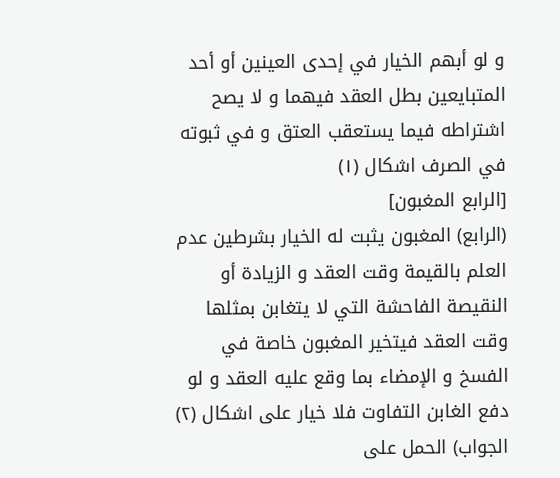و لو أبهم الخيار في إحدى العينين أو أحد المتبايعين بطل العقد فيهما و لا يصح اشتراطه فيما يستعقب العتق و في ثبوته في الصرف اشكال (١)
[الرابع المغبون]
(الرابع) المغبون يثبت له الخيار بشرطين عدم العلم بالقيمة وقت العقد و الزيادة أو النقيصة الفاحشة التي لا يتغابن بمثلها وقت العقد فيتخير المغبون خاصة في الفسخ و الإمضاء بما وقع عليه العقد و لو دفع الغابن التفاوت فلا خيار على اشكال (٢)
الجواب) الحمل على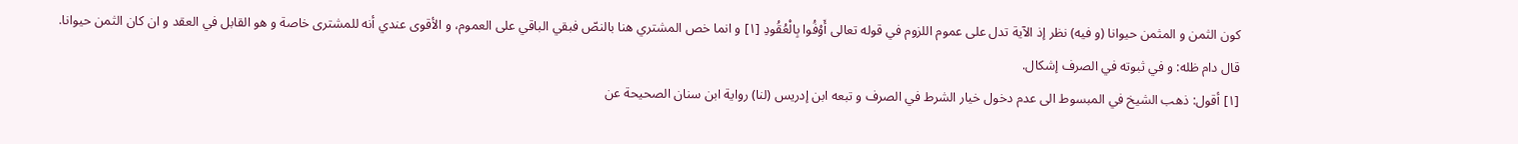كون الثمن و المثمن حيوانا (و فيه) نظر إذ الآية تدل على عموم اللزوم في قوله تعالى أَوْفُوا بِالْعُقُودِ [١] و انما خص المشتري هنا بالنصّ فبقي الباقي على العموم، و الأقوى عندي أنه للمشترى خاصة و هو القابل في العقد و ان كان الثمن حيوانا.
قال دام ظله: و في ثبوته في الصرف إشكال.
[١] أقول: ذهب الشيخ في المبسوط الى عدم دخول خيار الشرط في الصرف و تبعه ابن إدريس (لنا) رواية ابن سنان الصحيحة عن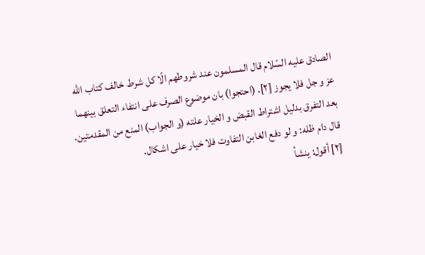الصادق عليه السّلام قال المسلمون عند شروطهم الّا كل شرط خالف كتاب اللّه عز و جل فلا يجوز [٢]. (احتجوا) بان موضوع الصرف على انتفاء التعلق بينهما بعد التفرق بدليل اشتراط القبض و الخيار علته (و الجواب) المنع من المقدمتين.
قال دام ظله: و لو دفع الغابن التفاوت فلا خيار على اشكال.
[٢] أقول: ينشأ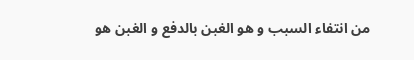من انتفاء السبب و هو الغبن بالدفع و الغبن هو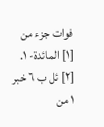فوات جزء من
[١] المائدة- ١.
[٢] ئل ب ٦ خبر ١ من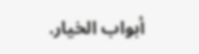أبواب الخيار.